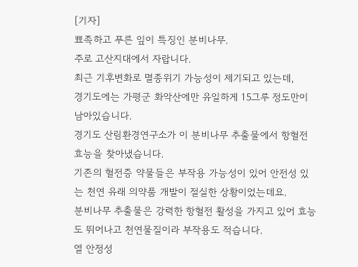[기자]
뾰족하고 푸른 잎이 특징인 분비나무.
주로 고산지대에서 자랍니다.
최근 기후변화로 멸종위기 가능성이 제기되고 있는데,
경기도에는 가평군 화악산에만 유일하게 15그루 정도만이 남아있습니다.
경기도 산림환경연구소가 이 분비나무 추출물에서 항혈전 효능을 찾아냈습니다.
기존의 혈전증 약물들은 부작용 가능성이 있어 안전성 있는 천연 유래 의약품 개발이 절실한 상황이었는데요.
분비나무 추출물은 강력한 항혈전 활성을 가지고 있어 효능도 뛰어나고 천연물질이라 부작용도 적습니다.
열 안정성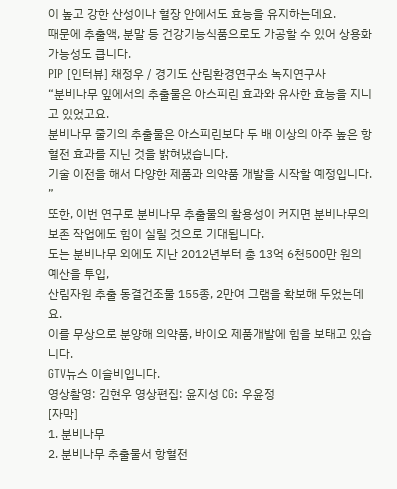이 높고 강한 산성이나 혈장 안에서도 효능을 유지하는데요.
때문에 추출액, 분말 등 건강기능식품으로도 가공할 수 있어 상용화 가능성도 큽니다.
PIP [인터뷰] 채정우 / 경기도 산림환경연구소 녹지연구사
“분비나무 잎에서의 추출물은 아스피린 효과와 유사한 효능을 지니고 있었고요.
분비나무 줄기의 추출물은 아스피린보다 두 배 이상의 아주 높은 항혈전 효과를 지닌 것을 밝혀냈습니다.
기술 이전을 해서 다양한 제품과 의약품 개발을 시작할 예정입니다. ”
또한, 이번 연구로 분비나무 추출물의 활용성이 커지면 분비나무의 보존 작업에도 힘이 실릴 것으로 기대됩니다.
도는 분비나무 외에도 지난 2012년부터 총 13억 6천500만 원의 예산을 투입,
산림자원 추출 동결건조물 155종, 2만여 그램을 확보해 두었는데요.
이를 무상으로 분양해 의약품, 바이오 제품개발에 힘을 보태고 있습니다.
GTV뉴스 이슬비입니다.
영상촬영: 김현우 영상편집: 윤지성 CG: 우윤정
[자막]
1. 분비나무
2. 분비나무 추출물서 항혈전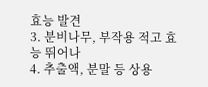효능 발견
3. 분비나무, 부작용 적고 효능 뛰어나
4. 추출액, 분말 등 상용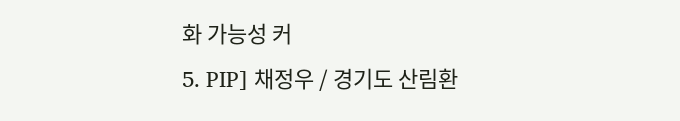화 가능성 커
5. PIP] 채정우 / 경기도 산림환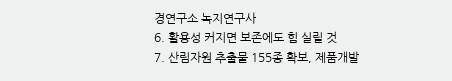경연구소 녹지연구사
6. 활용성 커지면 보존에도 힘 실릴 것
7. 산림자원 추출물 155종 확보, 제품개발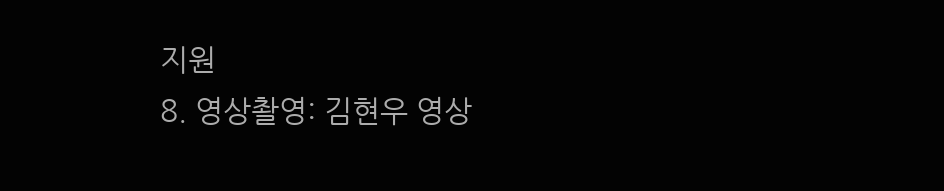지원
8. 영상촬영: 김현우 영상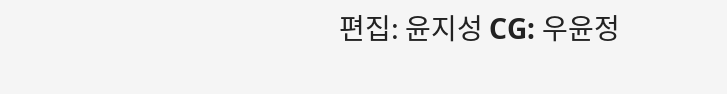편집: 윤지성 CG: 우윤정